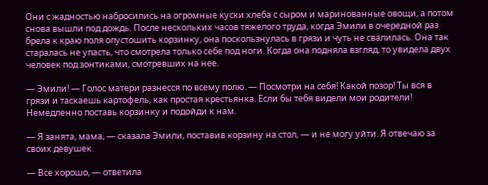Они с жадностью набросились на огромные куски хлеба с сыром и маринованные овощи, а потом снова вышли под дождь. После нескольких часов тяжелого труда, когда Эмили в очередной раз брела к краю поля опустошить корзинку, она поскользнулась в грязи и чуть не свалилась. Она так старалась не упасть, что смотрела только себе под ноги. Когда она подняла взгляд, то увидела двух человек под зонтиками, смотревших на нее.

— Эмили! — Голос матери разнесся по всему полю. — Посмотри на себя! Какой позор! Ты вся в грязи и таскаешь картофель, как простая крестьянка. Если бы тебя видели мои родители! Немедленно поставь корзинку и подойди к нам.

— Я занята, мама, — сказала Эмили, поставив корзину на стол, — и не могу уйти. Я отвечаю за своих девушек.

— Все хорошо, — ответила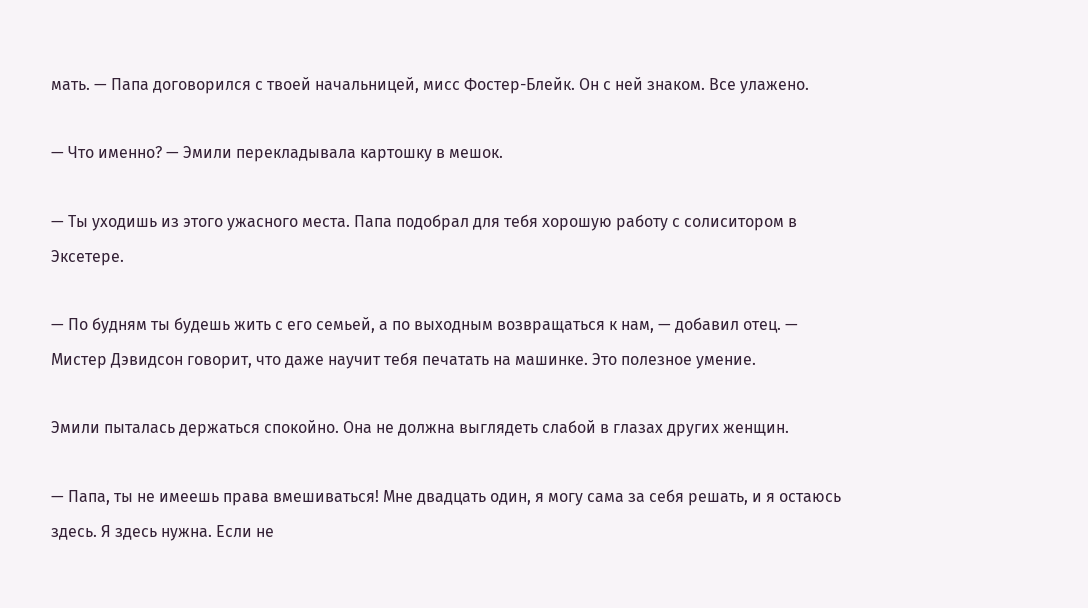мать. — Папа договорился с твоей начальницей, мисс Фостер-Блейк. Он с ней знаком. Все улажено.

— Что именно? — Эмили перекладывала картошку в мешок.

— Ты уходишь из этого ужасного места. Папа подобрал для тебя хорошую работу с солиситором в Эксетере.

— По будням ты будешь жить с его семьей, а по выходным возвращаться к нам, — добавил отец. — Мистер Дэвидсон говорит, что даже научит тебя печатать на машинке. Это полезное умение.

Эмили пыталась держаться спокойно. Она не должна выглядеть слабой в глазах других женщин.

— Папа, ты не имеешь права вмешиваться! Мне двадцать один, я могу сама за себя решать, и я остаюсь здесь. Я здесь нужна. Если не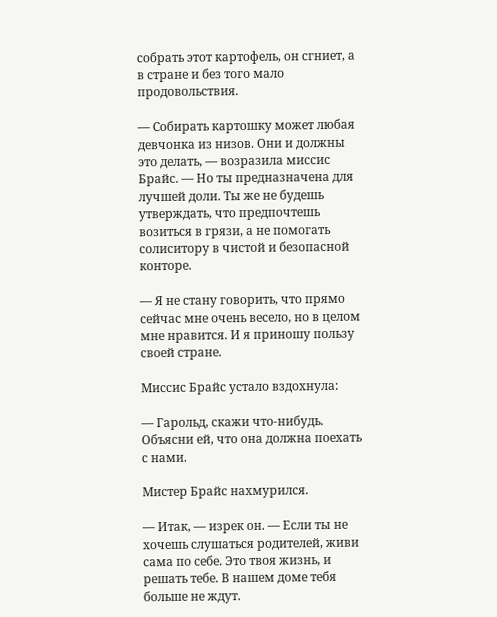собрать этот картофель, он сгниет, а в стране и без того мало продовольствия.

— Собирать картошку может любая девчонка из низов. Они и должны это делать, — возразила миссис Брайс. — Но ты предназначена для лучшей доли. Ты же не будешь утверждать, что предпочтешь возиться в грязи, а не помогать солиситору в чистой и безопасной конторе.

— Я не стану говорить, что прямо сейчас мне очень весело, но в целом мне нравится. И я приношу пользу своей стране.

Миссис Брайс устало вздохнула:

— Гарольд, скажи что-нибудь. Объясни ей, что она должна поехать с нами.

Мистер Брайс нахмурился.

— Итак, — изрек он. — Если ты не хочешь слушаться родителей, живи сама по себе. Это твоя жизнь, и решать тебе. В нашем доме тебя больше не ждут.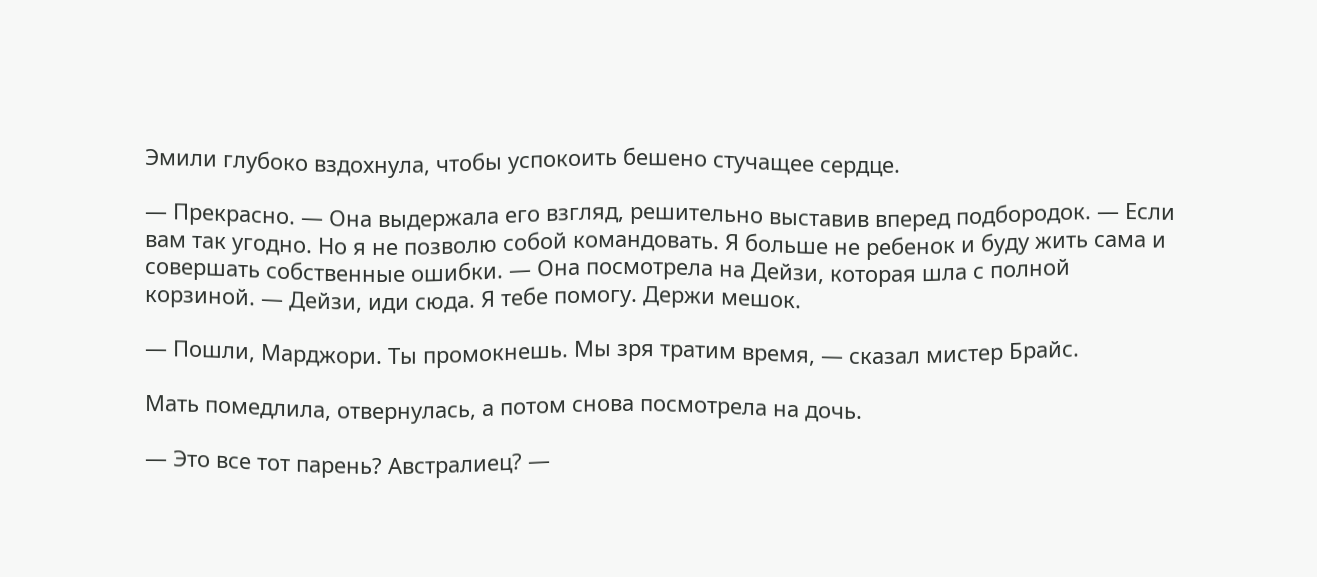Эмили глубоко вздохнула, чтобы успокоить бешено стучащее сердце.

— Прекрасно. — Она выдержала его взгляд, решительно выставив вперед подбородок. — Если вам так угодно. Но я не позволю собой командовать. Я больше не ребенок и буду жить сама и совершать собственные ошибки. — Она посмотрела на Дейзи, которая шла с полной корзиной. — Дейзи, иди сюда. Я тебе помогу. Держи мешок.

— Пошли, Марджори. Ты промокнешь. Мы зря тратим время, — сказал мистер Брайс.

Мать помедлила, отвернулась, а потом снова посмотрела на дочь.

— Это все тот парень? Австралиец? —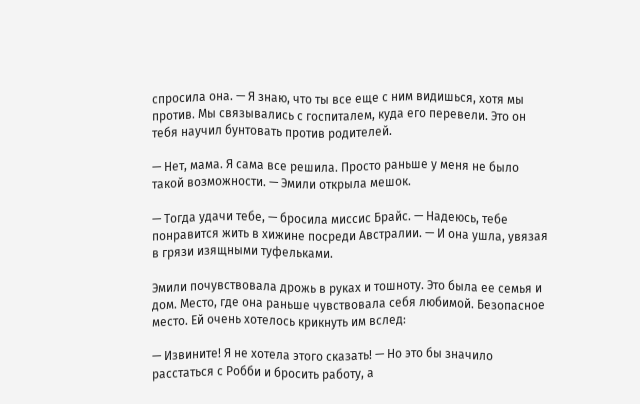спросила она. — Я знаю, что ты все еще с ним видишься, хотя мы против. Мы связывались с госпиталем, куда его перевели. Это он тебя научил бунтовать против родителей.

— Нет, мама. Я сама все решила. Просто раньше у меня не было такой возможности. — Эмили открыла мешок.

— Тогда удачи тебе, — бросила миссис Брайс. — Надеюсь, тебе понравится жить в хижине посреди Австралии. — И она ушла, увязая в грязи изящными туфельками.

Эмили почувствовала дрожь в руках и тошноту. Это была ее семья и дом. Место, где она раньше чувствовала себя любимой. Безопасное место. Ей очень хотелось крикнуть им вслед:

— Извините! Я не хотела этого сказать! — Но это бы значило расстаться с Робби и бросить работу, а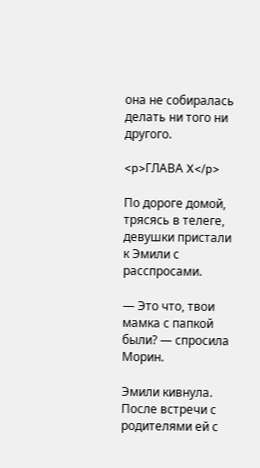она не собиралась делать ни того ни другого.

<p>ГЛАВА X</p>

По дороге домой, трясясь в телеге, девушки пристали к Эмили с расспросами.

— Это что, твои мамка с папкой были? — спросила Морин.

Эмили кивнула. После встречи с родителями ей с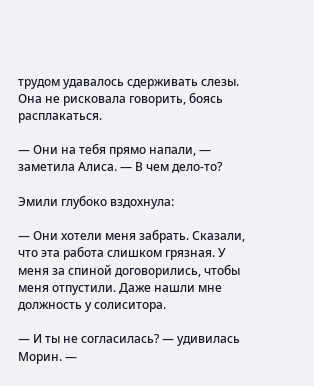трудом удавалось сдерживать слезы. Она не рисковала говорить, боясь расплакаться.

— Они на тебя прямо напали, — заметила Алиса. — В чем дело-то?

Эмили глубоко вздохнула:

— Они хотели меня забрать. Сказали, что эта работа слишком грязная. У меня за спиной договорились, чтобы меня отпустили. Даже нашли мне должность у солиситора.

— И ты не согласилась? — удивилась Морин. —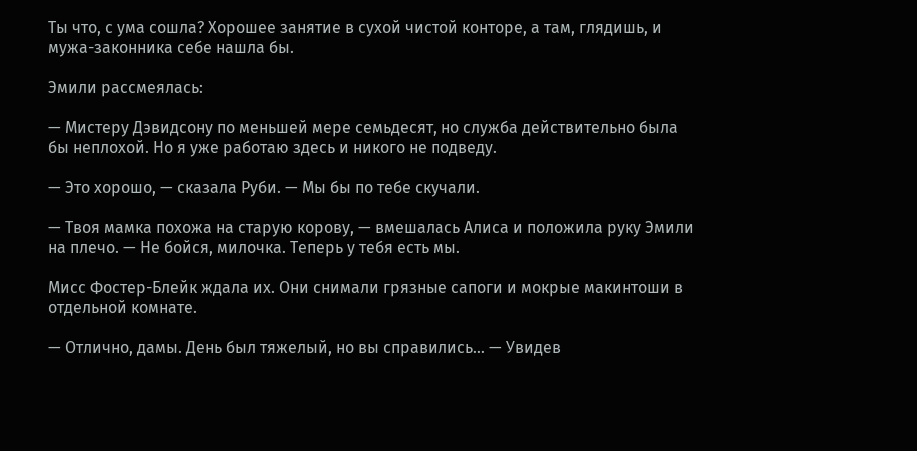Ты что, с ума сошла? Хорошее занятие в сухой чистой конторе, а там, глядишь, и мужа-законника себе нашла бы.

Эмили рассмеялась:

— Мистеру Дэвидсону по меньшей мере семьдесят, но служба действительно была бы неплохой. Но я уже работаю здесь и никого не подведу.

— Это хорошо, — сказала Руби. — Мы бы по тебе скучали.

— Твоя мамка похожа на старую корову, — вмешалась Алиса и положила руку Эмили на плечо. — Не бойся, милочка. Теперь у тебя есть мы.

Мисс Фостер-Блейк ждала их. Они снимали грязные сапоги и мокрые макинтоши в отдельной комнате.

— Отлично, дамы. День был тяжелый, но вы справились… — Увидев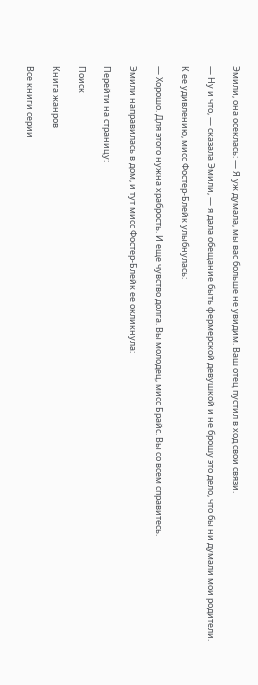Эмили, она осеклась: — Я уж думала, мы вас больше не увидим. Ваш отец пустил в ход свои связи.

— Ну и что, — сказала Эмили, — я дала обещание быть фермерской девушкой и не брошу это дело, что бы ни думали мои родители.

К ее удивлению, мисс Фостер-Блейк улыбнулась:

— Хорошо. Для этого нужна храбрость. И еще чувство долга. Вы молодец, мисс Брайс. Вы со всем справитесь.

Эмили направилась в дом, и тут мисс Фостер-Блейк ее окликнула:

Перейти на страницу:

Поиск

Книга жанров

Все книги серии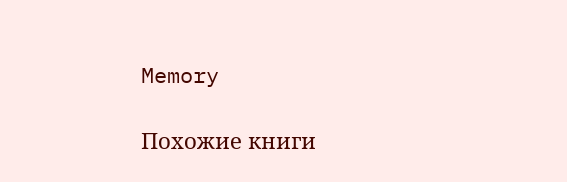Memory

Похожие книги